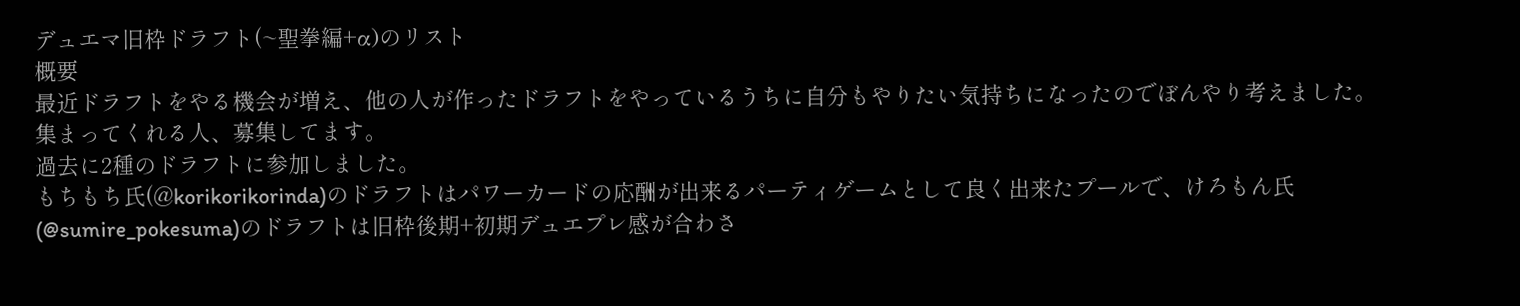デュエマ旧枠ドラフト(~聖拳編+α)のリスト
概要
最近ドラフトをやる機会が増え、他の人が作ったドラフトをやっているうちに自分もやりたい気持ちになったのでぼんやり考えました。
集まってくれる人、募集してます。
過去に2種のドラフトに参加しました。
もちもち氏(@korikorikorinda)のドラフトはパワーカードの応酬が出来るパーティゲームとして良く出来たプールで、けろもん氏(@sumire_pokesuma)のドラフトは旧枠後期+初期デュエプレ感が合わさ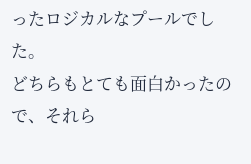ったロジカルなプールでした。
どちらもとても面白かったので、それら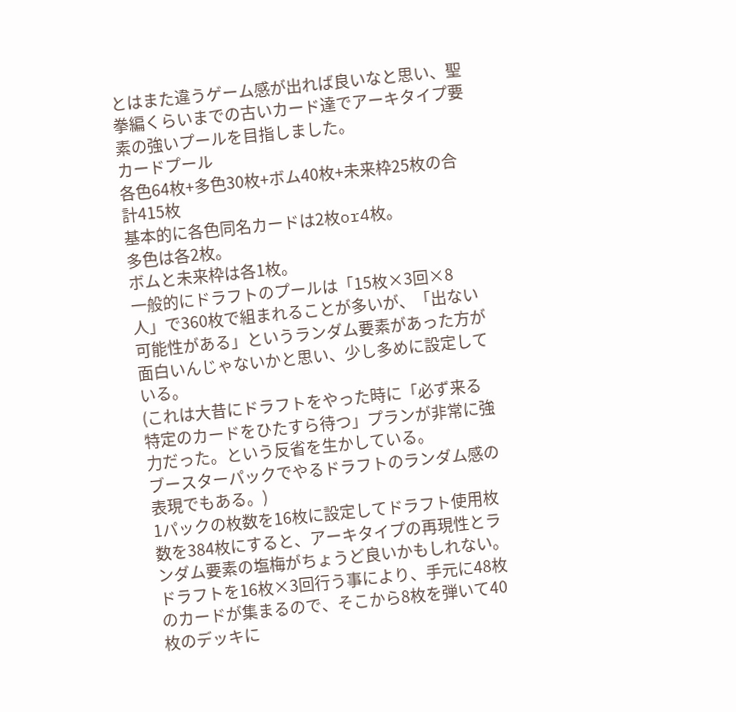とはまた違うゲーム感が出れば良いなと思い、聖拳編くらいまでの古いカード達でアーキタイプ要素の強いプールを目指しました。
カードプール
各色64枚+多色30枚+ボム40枚+未来枠25枚の合計415枚
基本的に各色同名カードは2枚or4枚。
多色は各2枚。
ボムと未来枠は各1枚。
一般的にドラフトのプールは「15枚×3回×8人」で360枚で組まれることが多いが、「出ない可能性がある」というランダム要素があった方が面白いんじゃないかと思い、少し多めに設定している。
(これは大昔にドラフトをやった時に「必ず来る特定のカードをひたすら待つ」プランが非常に強力だった。という反省を生かしている。
ブースターパックでやるドラフトのランダム感の表現でもある。)
1パックの枚数を16枚に設定してドラフト使用枚数を384枚にすると、アーキタイプの再現性とランダム要素の塩梅がちょうど良いかもしれない。
ドラフトを16枚×3回行う事により、手元に48枚のカードが集まるので、そこから8枚を弾いて40枚のデッキに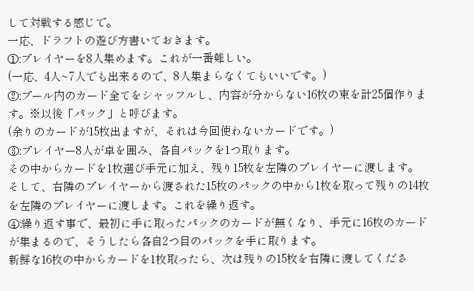して対戦する感じで。
一応、ドラフトの遊び方書いておきます。
①:プレイヤーを8人集めます。これが一番難しい。
(一応、4人~7人でも出来るので、8人集まらなくてもいいです。)
②:プール内のカード全てをシャッフルし、内容が分からない16枚の束を計25個作ります。※以後「パック」と呼びます。
(余りのカードが15枚出ますが、それは今回使わないカードです。)
③:プレイヤー8人が卓を囲み、各自パックを1つ取ります。
その中からカードを1枚選び手元に加え、残り15枚を左隣のプレイヤーに渡します。
そして、右隣のプレイヤーから渡された15枚のパックの中から1枚を取って残りの14枚を左隣のプレイヤーに渡します。これを繰り返す。
④:繰り返す事で、最初に手に取ったパックのカードが無くなり、手元に16枚のカードが集まるので、そうしたら各自2つ目のパックを手に取ります。
新鮮な16枚の中からカードを1枚取ったら、次は残りの15枚を右隣に渡してくださ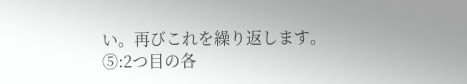い。再びこれを繰り返します。
⑤:2つ目の各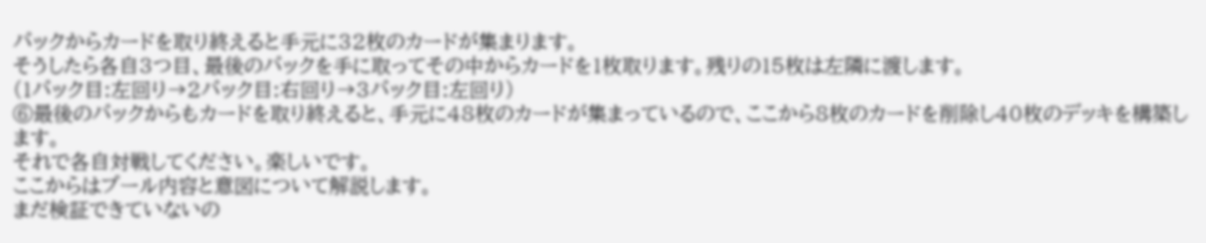パックからカードを取り終えると手元に32枚のカードが集まります。
そうしたら各自3つ目、最後のパックを手に取ってその中からカードを1枚取ります。残りの15枚は左隣に渡します。
(1パック目:左回り→2パック目:右回り→3パック目:左回り)
⑥最後のパックからもカードを取り終えると、手元に48枚のカードが集まっているので、ここから8枚のカードを削除し40枚のデッキを構築します。
それで各自対戦してください。楽しいです。
ここからはプール内容と意図について解説します。
まだ検証できていないの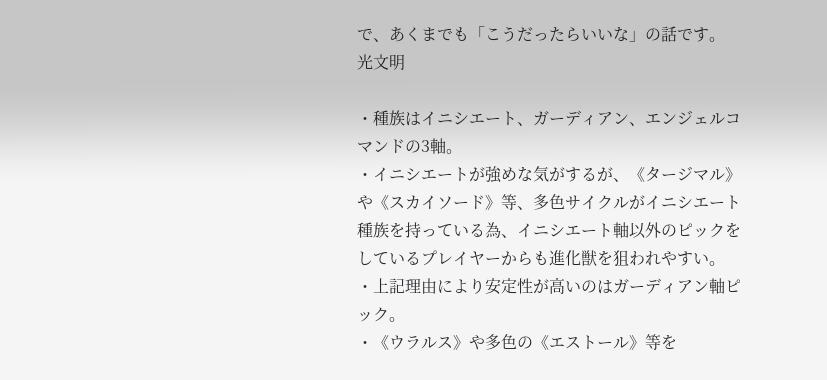で、あくまでも「こうだったらいいな」の話です。
光文明

・種族はイニシエート、ガーディアン、エンジェルコマンドの3軸。
・イニシエートが強めな気がするが、《タージマル》や《スカイソード》等、多色サイクルがイニシエート種族を持っている為、イニシエート軸以外のピックをしているプレイヤーからも進化獣を狙われやすい。
・上記理由により安定性が高いのはガーディアン軸ピック。
・《ウラルス》や多色の《エストール》等を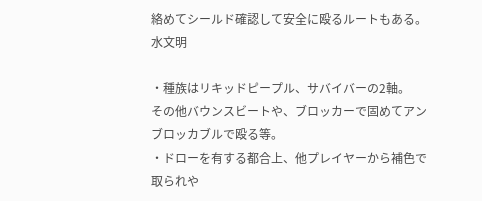絡めてシールド確認して安全に殴るルートもある。
水文明

・種族はリキッドピープル、サバイバーの2軸。
その他バウンスビートや、ブロッカーで固めてアンブロッカブルで殴る等。
・ドローを有する都合上、他プレイヤーから補色で取られや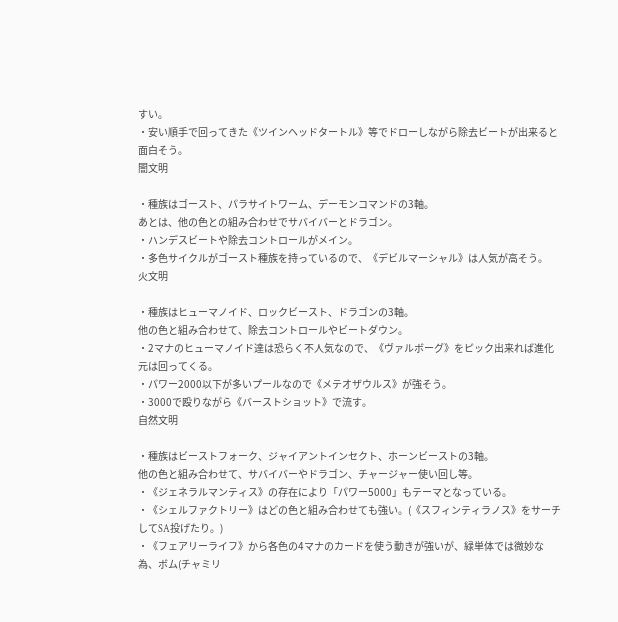すい。
・安い順手で回ってきた《ツインヘッドタートル》等でドローしながら除去ビートが出来ると面白そう。
闇文明

・種族はゴースト、パラサイトワーム、デーモンコマンドの3軸。
あとは、他の色との組み合わせでサバイバーとドラゴン。
・ハンデスビートや除去コントロールがメイン。
・多色サイクルがゴースト種族を持っているので、《デビルマーシャル》は人気が高そう。
火文明

・種族はヒューマノイド、ロックビースト、ドラゴンの3軸。
他の色と組み合わせて、除去コントロールやビートダウン。
・2マナのヒューマノイド達は恐らく不人気なので、《ヴァルボーグ》をピック出来れば進化元は回ってくる。
・パワー2000以下が多いプールなので《メテオザウルス》が強そう。
・3000で殴りながら《バーストショット》で流す。
自然文明

・種族はビーストフォーク、ジャイアントインセクト、ホーンビーストの3軸。
他の色と組み合わせて、サバイバーやドラゴン、チャージャー使い回し等。
・《ジェネラルマンティス》の存在により「パワー5000」もテーマとなっている。
・《シェルファクトリー》はどの色と組み合わせても強い。(《スフィンティラノス》をサーチしてSA投げたり。)
・《フェアリーライフ》から各色の4マナのカードを使う動きが強いが、緑単体では微妙な為、ボム(チャミリ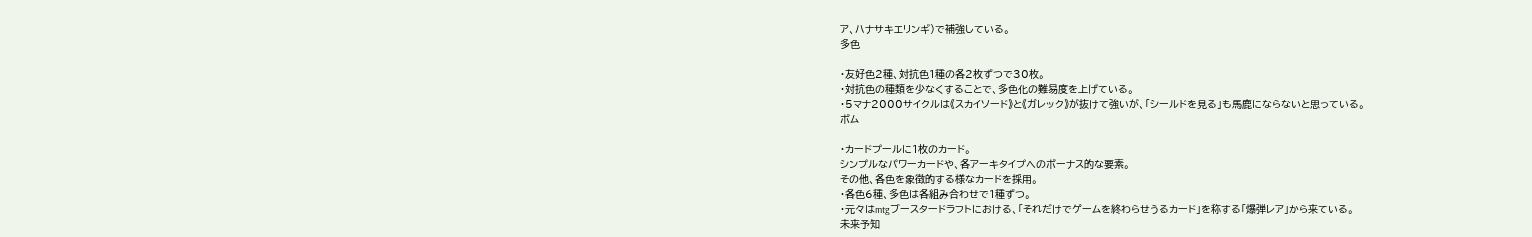ア、ハナサキエリンギ)で補強している。
多色

・友好色2種、対抗色1種の各2枚ずつで30枚。
・対抗色の種類を少なくすることで、多色化の難易度を上げている。
・5マナ2000サイクルは《スカイソード》と《ガレック》が抜けて強いが、「シールドを見る」も馬鹿にならないと思っている。
ボム

・カードプールに1枚のカード。
シンプルなパワーカードや、各アーキタイプへのボーナス的な要素。
その他、各色を象徴的する様なカードを採用。
・各色6種、多色は各組み合わせで1種ずつ。
・元々はmtgブースタードラフトにおける、「それだけでゲームを終わらせうるカード」を称する「爆弾レア」から来ている。
未来予知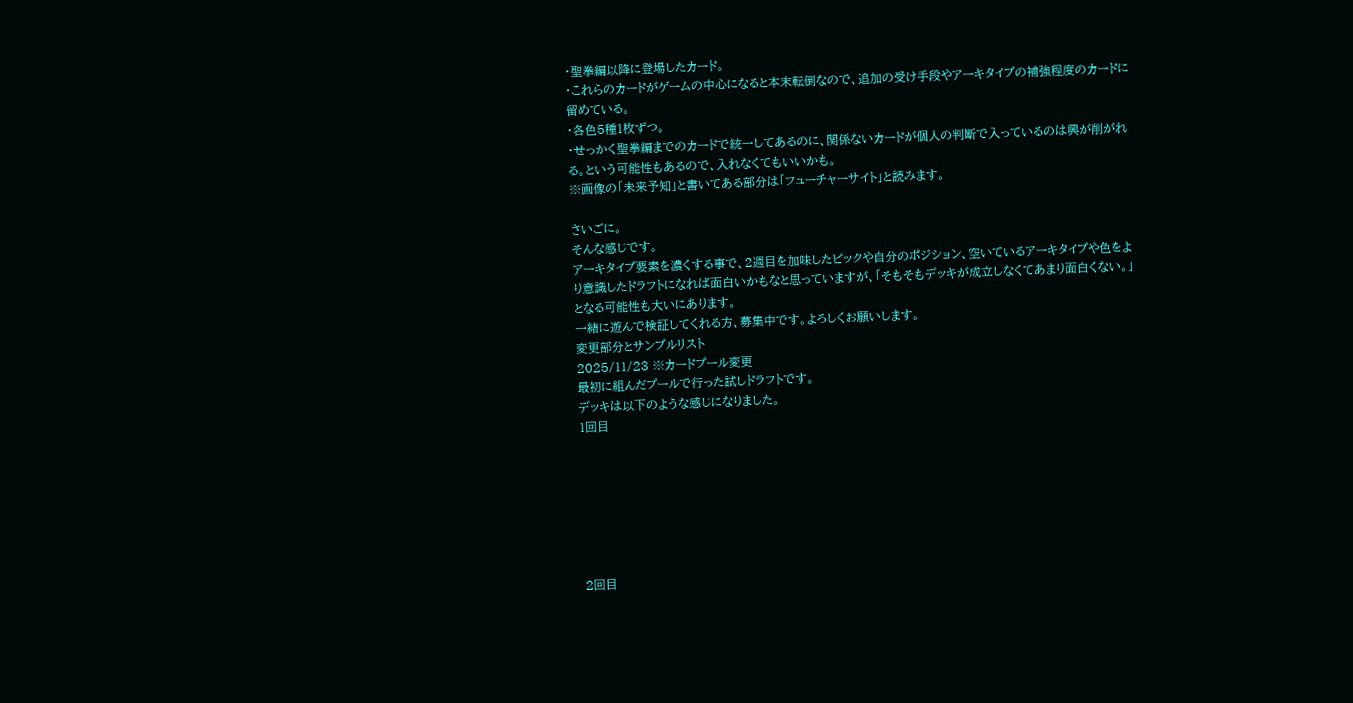・聖拳編以降に登場したカード。
・これらのカードがゲームの中心になると本末転倒なので、追加の受け手段やアーキタイプの補強程度のカードに留めている。
・各色5種1枚ずつ。
・せっかく聖拳編までのカードで統一してあるのに、関係ないカードが個人の判断で入っているのは興が削がれる。という可能性もあるので、入れなくてもいいかも。
※画像の「未来予知」と書いてある部分は「フューチャーサイト」と読みます。

さいごに。
そんな感じです。
アーキタイプ要素を濃くする事で、2週目を加味したピックや自分のポジション、空いているアーキタイプや色をより意識したドラフトになれば面白いかもなと思っていますが、「そもそもデッキが成立しなくてあまり面白くない。」となる可能性も大いにあります。
一緒に遊んで検証してくれる方、募集中です。よろしくお願いします。
変更部分とサンプルリスト
2025/11/23 ※カードプール変更
最初に組んだプールで行った試しドラフトです。
デッキは以下のような感じになりました。
1回目







2回目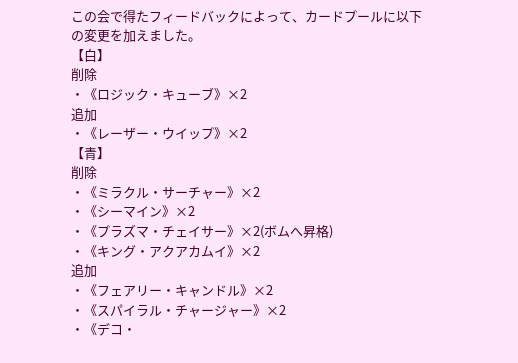この会で得たフィードバックによって、カードプールに以下の変更を加えました。
【白】
削除
・《ロジック・キューブ》×2
追加
・《レーザー・ウイップ》×2
【青】
削除
・《ミラクル・サーチャー》×2
・《シーマイン》×2
・《プラズマ・チェイサー》×2(ボムへ昇格)
・《キング・アクアカムイ》×2
追加
・《フェアリー・キャンドル》×2
・《スパイラル・チャージャー》×2
・《デコ・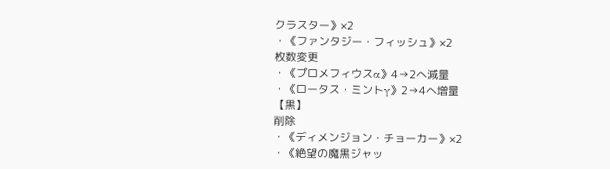クラスター》×2
・《ファンタジー・フィッシュ》×2
枚数変更
・《プロメフィウスα》4→2へ減量
・《ロータス・ミントγ》2→4へ増量
【黒】
削除
・《ディメンジョン・チョーカー》×2
・《絶望の魔黒ジャッ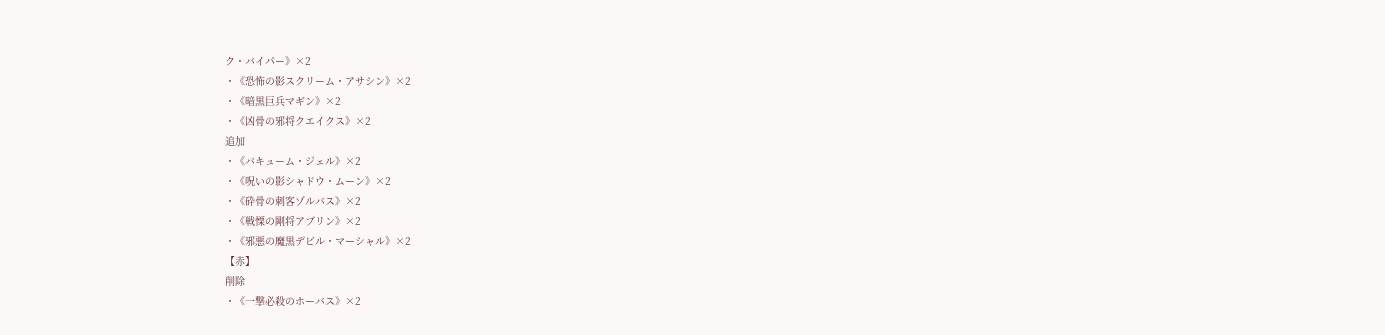ク・バイパー》×2
・《恐怖の影スクリーム・アサシン》×2
・《暗黒巨兵マギン》×2
・《凶骨の邪将クエイクス》×2
追加
・《バキューム・ジェル》×2
・《呪いの影シャドウ・ムーン》×2
・《砕骨の刺客ゾルバス》×2
・《戦慄の剛将アブリン》×2
・《邪悪の魔黒デビル・マーシャル》×2
【赤】
削除
・《一撃必殺のホーバス》×2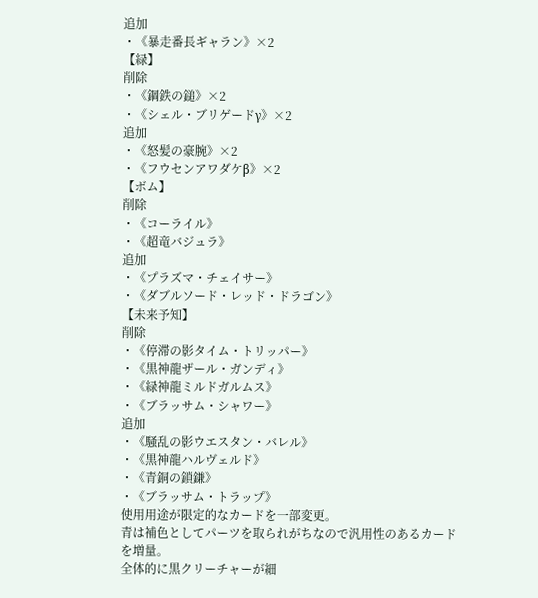追加
・《暴走番長ギャラン》×2
【緑】
削除
・《鋼鉄の鎚》×2
・《シェル・ブリゲードγ》×2
追加
・《怒髪の豪腕》×2
・《フウセンアワダケβ》×2
【ボム】
削除
・《コーライル》
・《超竜バジュラ》
追加
・《プラズマ・チェイサー》
・《ダブルソード・レッド・ドラゴン》
【未来予知】
削除
・《停滞の影タイム・トリッパー》
・《黒神龍ザール・ガンディ》
・《緑神龍ミルドガルムス》
・《ブラッサム・シャワー》
追加
・《騒乱の影ウエスタン・バレル》
・《黒神龍ハルヴェルド》
・《青銅の鎖鎌》
・《ブラッサム・トラップ》
使用用途が限定的なカードを一部変更。
青は補色としてパーツを取られがちなので汎用性のあるカードを増量。
全体的に黒クリーチャーが細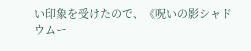い印象を受けたので、《呪いの影シャドウムー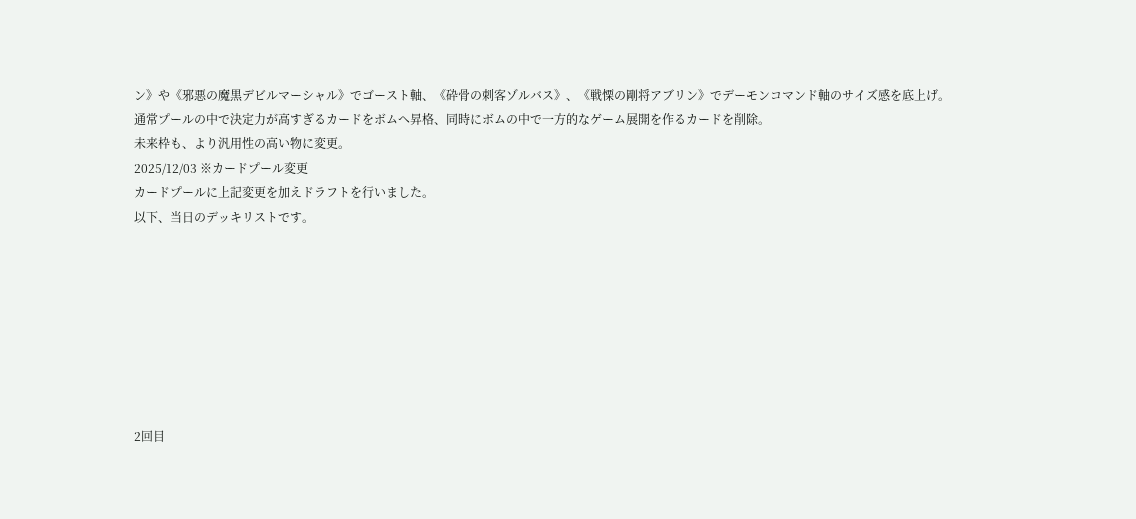ン》や《邪悪の魔黒デビルマーシャル》でゴースト軸、《砕骨の刺客ゾルバス》、《戦慄の剛将アブリン》でデーモンコマンド軸のサイズ感を底上げ。
通常プールの中で決定力が高すぎるカードをボムへ昇格、同時にボムの中で一方的なゲーム展開を作るカードを削除。
未来枠も、より汎用性の高い物に変更。
2025/12/03 ※カードプール変更
カードプールに上記変更を加えドラフトを行いました。
以下、当日のデッキリストです。








2回目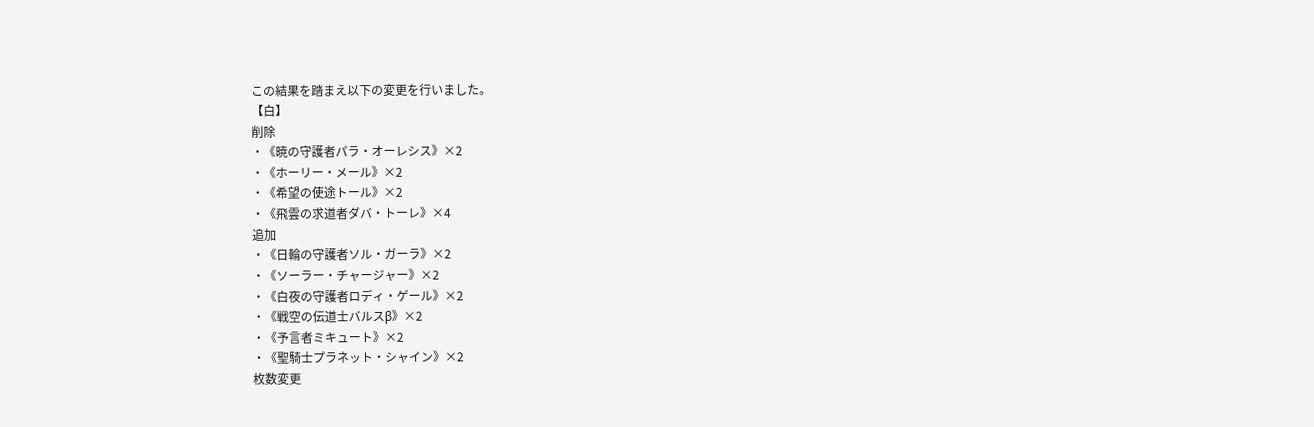この結果を踏まえ以下の変更を行いました。
【白】
削除
・《暁の守護者パラ・オーレシス》×2
・《ホーリー・メール》×2
・《希望の使途トール》×2
・《飛雲の求道者ダバ・トーレ》×4
追加
・《日輪の守護者ソル・ガーラ》×2
・《ソーラー・チャージャー》×2
・《白夜の守護者ロディ・ゲール》×2
・《戦空の伝道士バルスβ》×2
・《予言者ミキュート》×2
・《聖騎士プラネット・シャイン》×2
枚数変更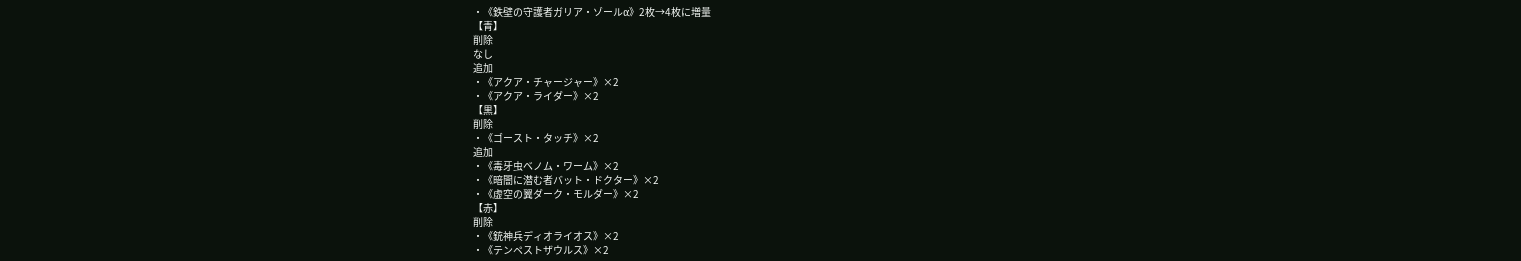・《鉄壁の守護者ガリア・ゾールα》2枚→4枚に増量
【青】
削除
なし
追加
・《アクア・チャージャー》×2
・《アクア・ライダー》×2
【黒】
削除
・《ゴースト・タッチ》×2
追加
・《毒牙虫ベノム・ワーム》×2
・《暗闇に潜む者バット・ドクター》×2
・《虚空の翼ダーク・モルダー》×2
【赤】
削除
・《銃神兵ディオライオス》×2
・《テンペストザウルス》×2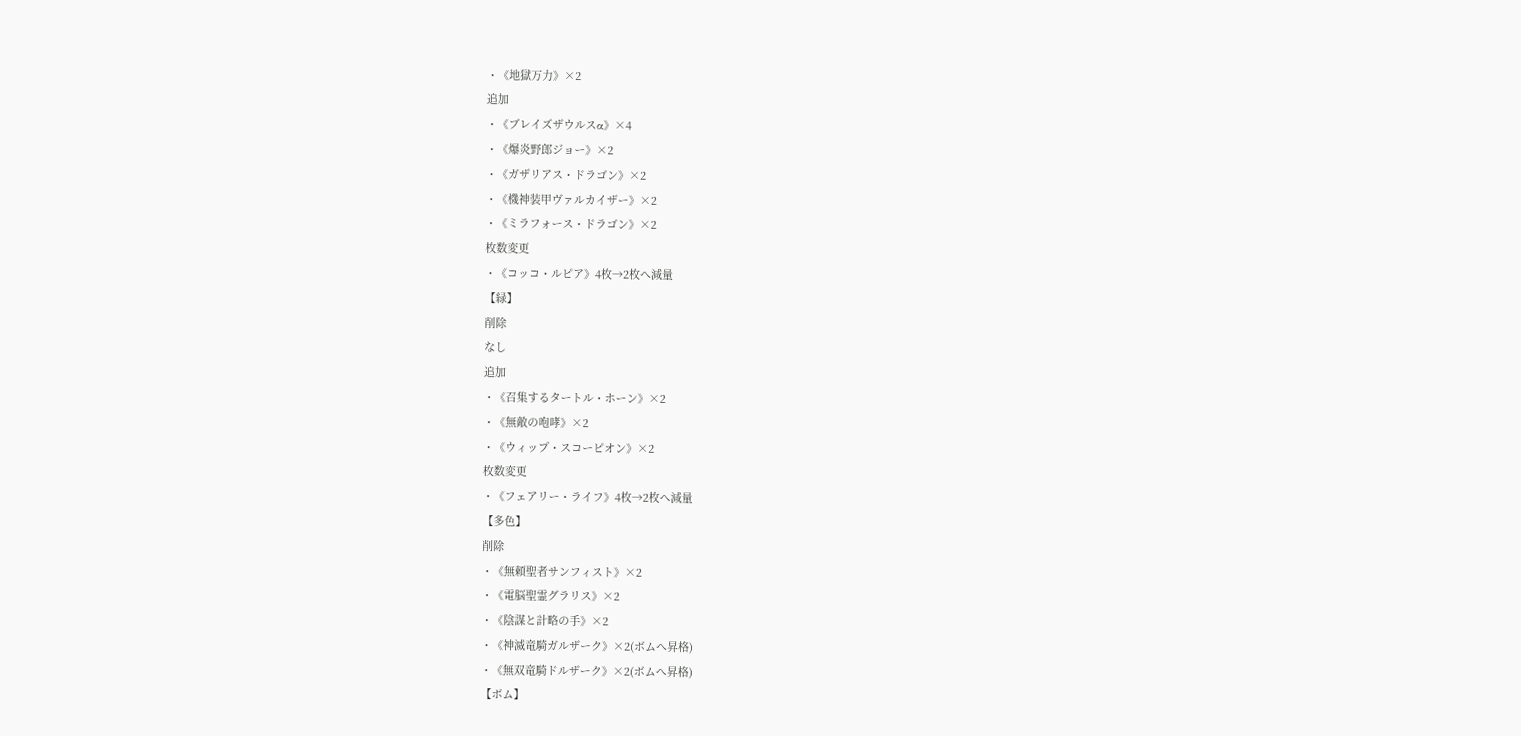・《地獄万力》×2
追加
・《ブレイズザウルスα》×4
・《爆炎野郎ジョー》×2
・《ガザリアス・ドラゴン》×2
・《機神装甲ヴァルカイザー》×2
・《ミラフォース・ドラゴン》×2
枚数変更
・《コッコ・ルピア》4枚→2枚へ減量
【緑】
削除
なし
追加
・《召集するタートル・ホーン》×2
・《無敵の咆哮》×2
・《ウィップ・スコーピオン》×2
枚数変更
・《フェアリー・ライフ》4枚→2枚へ減量
【多色】
削除
・《無頼聖者サンフィスト》×2
・《電脳聖霊グラリス》×2
・《陰謀と計略の手》×2
・《神滅竜騎ガルザーク》×2(ボムへ昇格)
・《無双竜騎ドルザーク》×2(ボムへ昇格)
【ボム】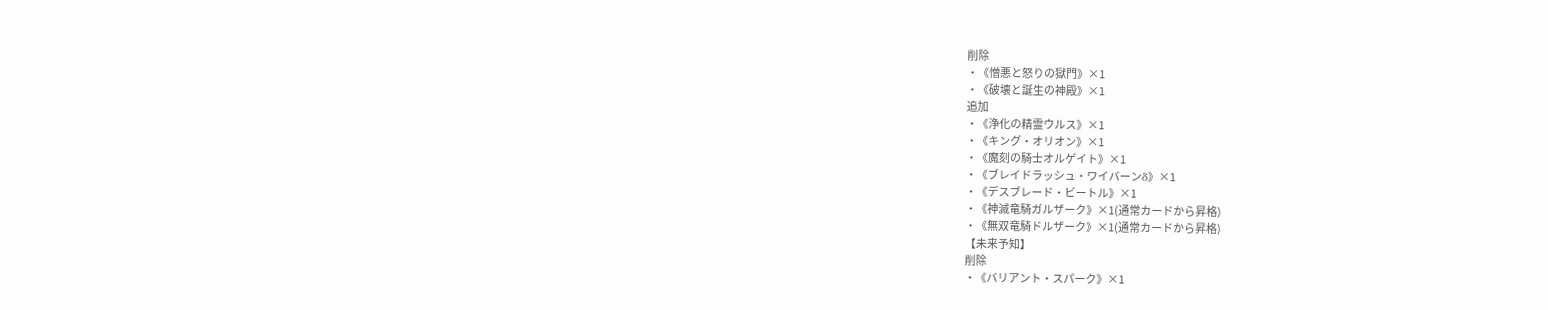削除
・《憎悪と怒りの獄門》×1
・《破壊と誕生の神殿》×1
追加
・《浄化の精霊ウルス》×1
・《キング・オリオン》×1
・《魔刻の騎士オルゲイト》×1
・《ブレイドラッシュ・ワイバーンδ》×1
・《デスブレード・ビートル》×1
・《神滅竜騎ガルザーク》×1(通常カードから昇格)
・《無双竜騎ドルザーク》×1(通常カードから昇格)
【未来予知】
削除
・《バリアント・スパーク》×1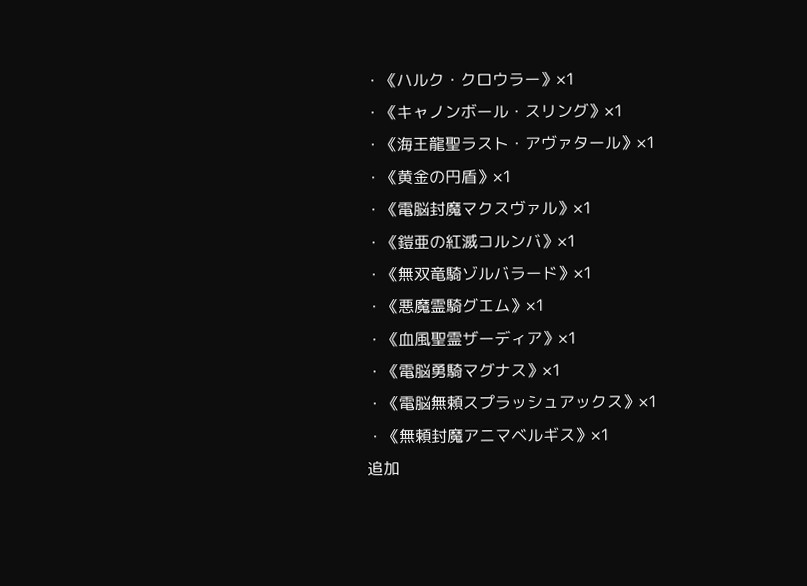・《ハルク・クロウラー》×1
・《キャノンボール・スリング》×1
・《海王龍聖ラスト・アヴァタール》×1
・《黄金の円盾》×1
・《電脳封魔マクスヴァル》×1
・《鎧亜の紅滅コルンバ》×1
・《無双竜騎ゾルバラード》×1
・《悪魔霊騎グエム》×1
・《血風聖霊ザーディア》×1
・《電脳勇騎マグナス》×1
・《電脳無頼スプラッシュアックス》×1
・《無頼封魔アニマベルギス》×1
追加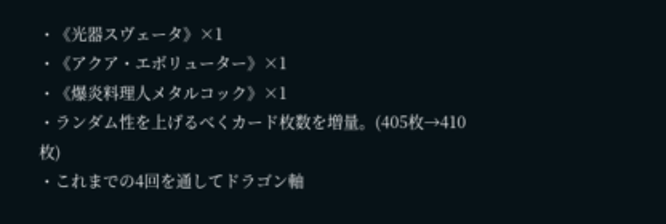・《光器スヴェータ》×1
・《アクア・エボリューター》×1
・《爆炎料理人メタルコック》×1
・ランダム性を上げるべくカード枚数を増量。(405枚→410枚)
・これまでの4回を通してドラゴン軸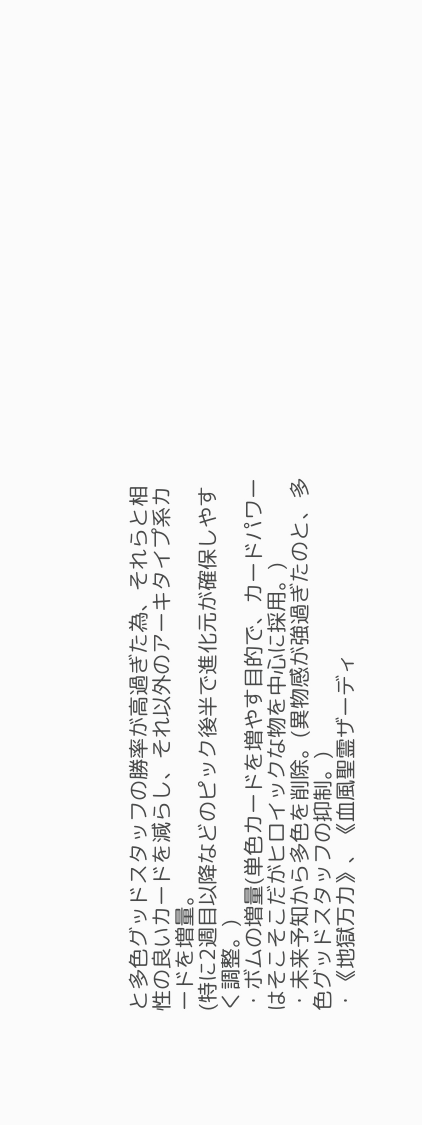と多色グッドスタッフの勝率が高過ぎた為、それらと相性の良いカードを減らし、それ以外のアーキタイプ系カードを増量。
(特に2週目以降などのピック後半で進化元が確保しやすく調整。)
・ボムの増量(単色カードを増やす目的で、カードパワーはそこそこだがヒロイックな物を中心に採用。)
・未来予知から多色を削除。(異物感が強過ぎたのと、多色グッドスタッフの抑制。)
・《地獄万力》、《血風聖霊ザーディ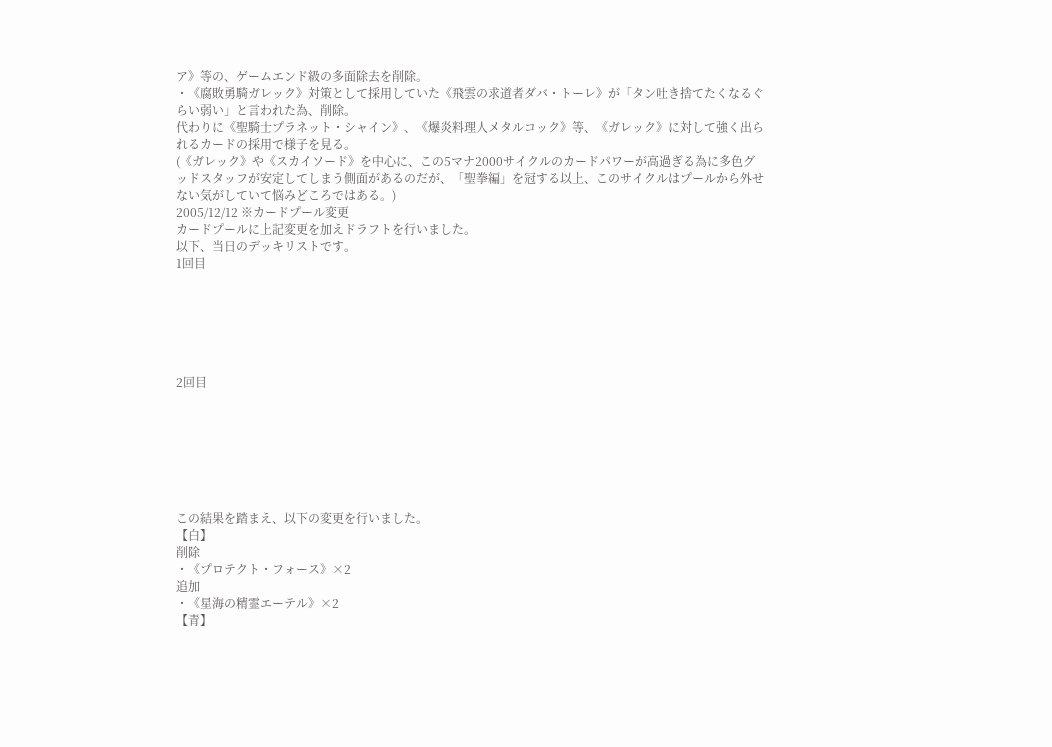ア》等の、ゲームエンド級の多面除去を削除。
・《腐敗勇騎ガレック》対策として採用していた《飛雲の求道者ダバ・トーレ》が「タン吐き捨てたくなるぐらい弱い」と言われた為、削除。
代わりに《聖騎士プラネット・シャイン》、《爆炎料理人メタルコック》等、《ガレック》に対して強く出られるカードの採用で様子を見る。
(《ガレック》や《スカイソード》を中心に、この5マナ2000サイクルのカードパワーが高過ぎる為に多色グッドスタッフが安定してしまう側面があるのだが、「聖拳編」を冠する以上、このサイクルはプールから外せない気がしていて悩みどころではある。)
2005/12/12 ※カードプール変更
カードプールに上記変更を加えドラフトを行いました。
以下、当日のデッキリストです。
1回目






2回目







この結果を踏まえ、以下の変更を行いました。
【白】
削除
・《プロテクト・フォース》×2
追加
・《星海の精霊エーテル》×2
【青】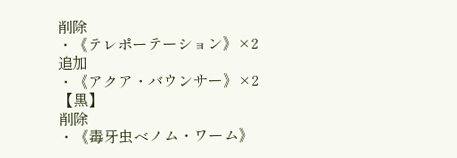削除
・《テレポーテーション》×2
追加
・《アクア・バウンサー》×2
【黒】
削除
・《毒牙虫ベノム・ワーム》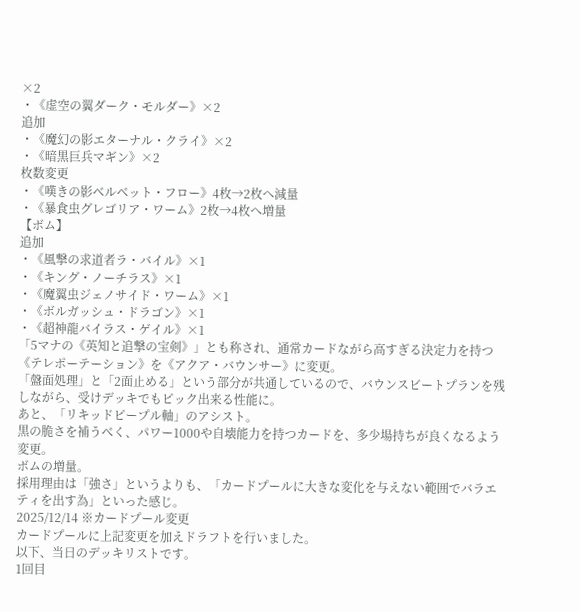×2
・《虚空の翼ダーク・モルダー》×2
追加
・《魔幻の影エターナル・クライ》×2
・《暗黒巨兵マギン》×2
枚数変更
・《嘆きの影ベルベット・フロー》4枚→2枚へ減量
・《暴食虫グレゴリア・ワーム》2枚→4枚へ増量
【ボム】
追加
・《風撃の求道者ラ・バイル》×1
・《キング・ノーチラス》×1
・《魔翼虫ジェノサイド・ワーム》×1
・《ボルガッシュ・ドラゴン》×1
・《超神龍バイラス・ゲイル》×1
「5マナの《英知と追撃の宝剣》」とも称され、通常カードながら高すぎる決定力を持つ《テレポーテーション》を《アクア・バウンサー》に変更。
「盤面処理」と「2面止める」という部分が共通しているので、バウンスビートプランを残しながら、受けデッキでもピック出来る性能に。
あと、「リキッドピープル軸」のアシスト。
黒の脆さを補うべく、パワー1000や自壊能力を持つカードを、多少場持ちが良くなるよう変更。
ボムの増量。
採用理由は「強さ」というよりも、「カードプールに大きな変化を与えない範囲でバラエティを出す為」といった感じ。
2025/12/14 ※カードプール変更
カードプールに上記変更を加えドラフトを行いました。
以下、当日のデッキリストです。
1回目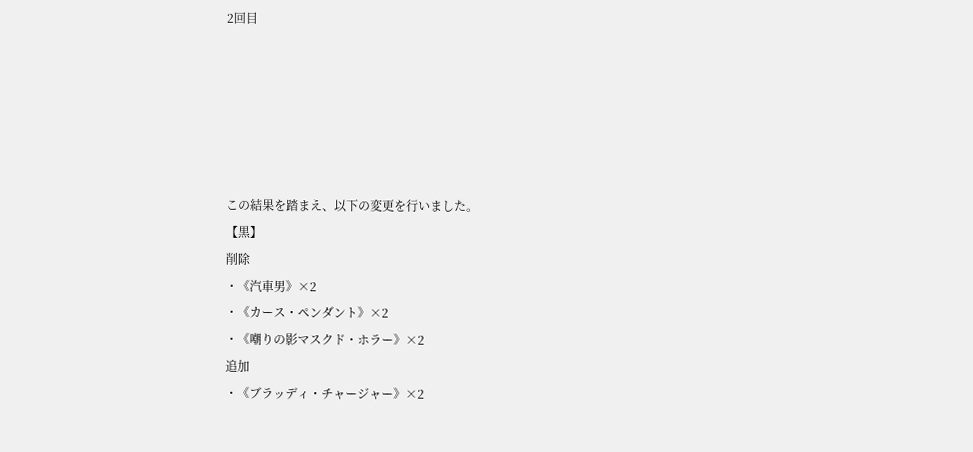2回目






この結果を踏まえ、以下の変更を行いました。
【黒】
削除
・《汽車男》×2
・《カース・ペンダント》×2
・《嘲りの影マスクド・ホラー》×2
追加
・《ブラッディ・チャージャー》×2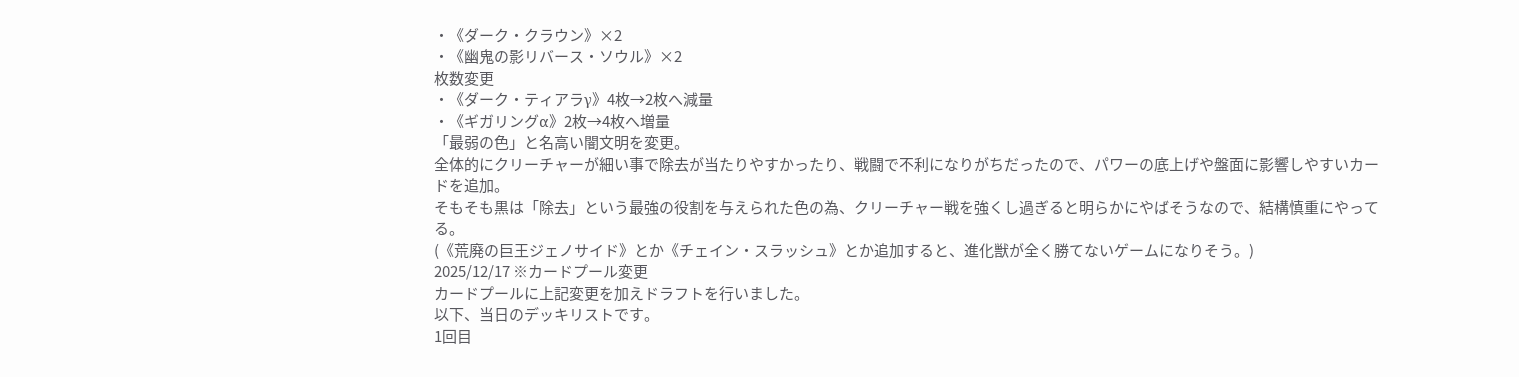・《ダーク・クラウン》×2
・《幽鬼の影リバース・ソウル》×2
枚数変更
・《ダーク・ティアラγ》4枚→2枚へ減量
・《ギガリングα》2枚→4枚へ増量
「最弱の色」と名高い闇文明を変更。
全体的にクリーチャーが細い事で除去が当たりやすかったり、戦闘で不利になりがちだったので、パワーの底上げや盤面に影響しやすいカードを追加。
そもそも黒は「除去」という最強の役割を与えられた色の為、クリーチャー戦を強くし過ぎると明らかにやばそうなので、結構慎重にやってる。
(《荒廃の巨王ジェノサイド》とか《チェイン・スラッシュ》とか追加すると、進化獣が全く勝てないゲームになりそう。)
2025/12/17 ※カードプール変更
カードプールに上記変更を加えドラフトを行いました。
以下、当日のデッキリストです。
1回目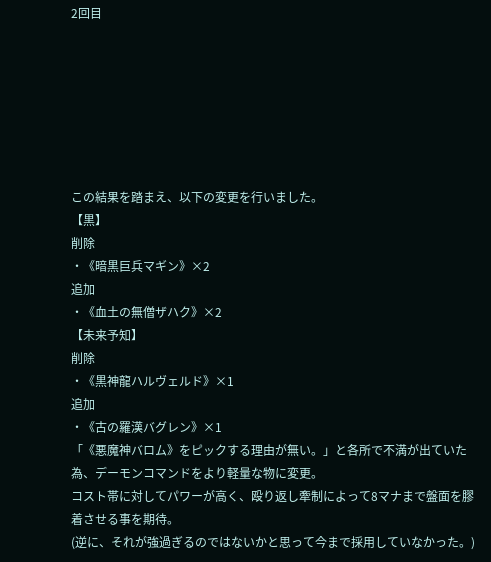2回目







この結果を踏まえ、以下の変更を行いました。
【黒】
削除
・《暗黒巨兵マギン》×2
追加
・《血土の無僧ザハク》×2
【未来予知】
削除
・《黒神龍ハルヴェルド》×1
追加
・《古の羅漢バグレン》×1
「《悪魔神バロム》をピックする理由が無い。」と各所で不満が出ていた為、デーモンコマンドをより軽量な物に変更。
コスト帯に対してパワーが高く、殴り返し牽制によって8マナまで盤面を膠着させる事を期待。
(逆に、それが強過ぎるのではないかと思って今まで採用していなかった。)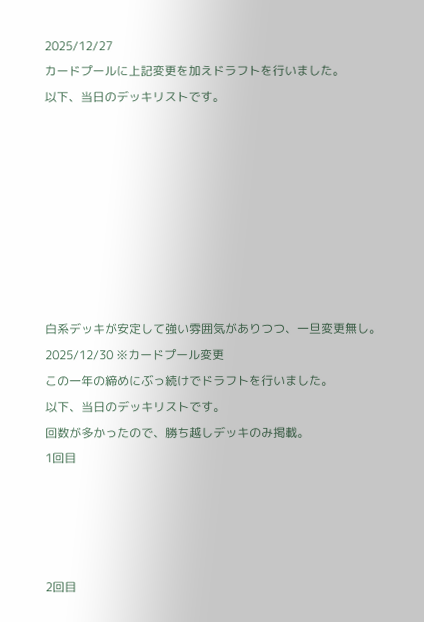2025/12/27
カードプールに上記変更を加えドラフトを行いました。
以下、当日のデッキリストです。








白系デッキが安定して強い雰囲気がありつつ、一旦変更無し。
2025/12/30 ※カードプール変更
この一年の締めにぶっ続けでドラフトを行いました。
以下、当日のデッキリストです。
回数が多かったので、勝ち越しデッキのみ掲載。
1回目




2回目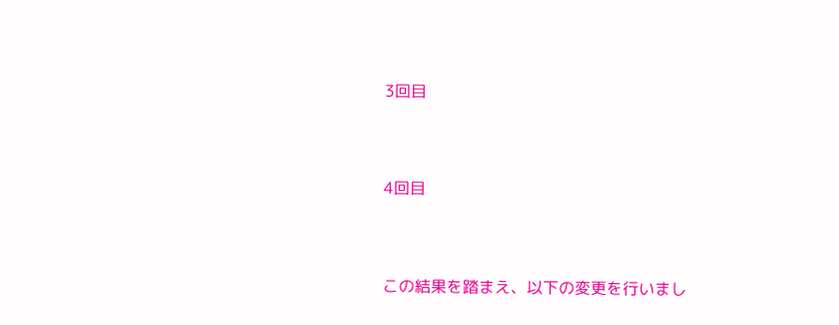3回目




4回目




この結果を踏まえ、以下の変更を行いまし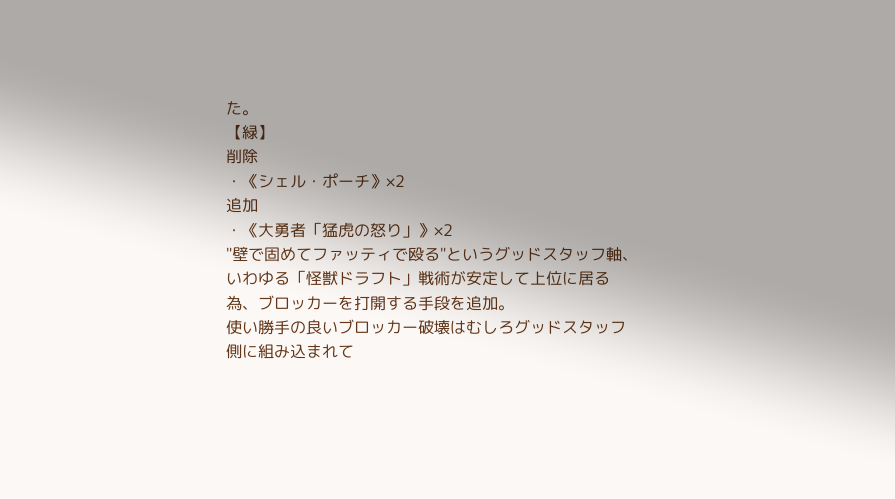た。
【緑】
削除
・《シェル・ポーチ》×2
追加
・《大勇者「猛虎の怒り」》×2
"壁で固めてファッティで殴る"というグッドスタッフ軸、いわゆる「怪獣ドラフト」戦術が安定して上位に居る為、ブロッカーを打開する手段を追加。
使い勝手の良いブロッカー破壊はむしろグッドスタッフ側に組み込まれて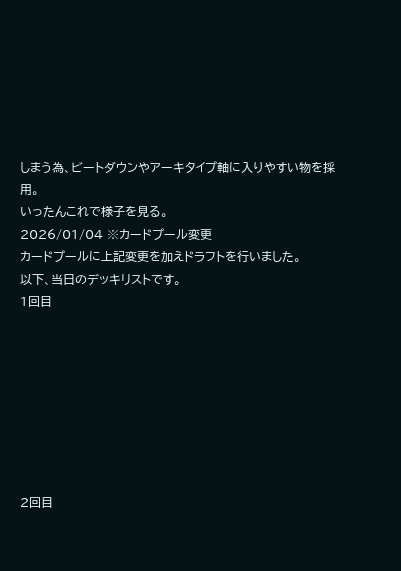しまう為、ビートダウンやアーキタイプ軸に入りやすい物を採用。
いったんこれで様子を見る。
2026/01/04 ※カードプール変更
カードプールに上記変更を加えドラフトを行いました。
以下、当日のデッキリストです。
1回目








2回目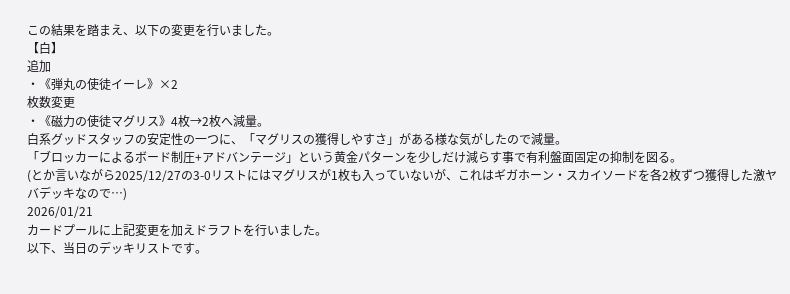この結果を踏まえ、以下の変更を行いました。
【白】
追加
・《弾丸の使徒イーレ》×2
枚数変更
・《磁力の使徒マグリス》4枚→2枚へ減量。
白系グッドスタッフの安定性の一つに、「マグリスの獲得しやすさ」がある様な気がしたので減量。
「ブロッカーによるボード制圧+アドバンテージ」という黄金パターンを少しだけ減らす事で有利盤面固定の抑制を図る。
(とか言いながら2025/12/27の3-0リストにはマグリスが1枚も入っていないが、これはギガホーン・スカイソードを各2枚ずつ獲得した激ヤバデッキなので…)
2026/01/21
カードプールに上記変更を加えドラフトを行いました。
以下、当日のデッキリストです。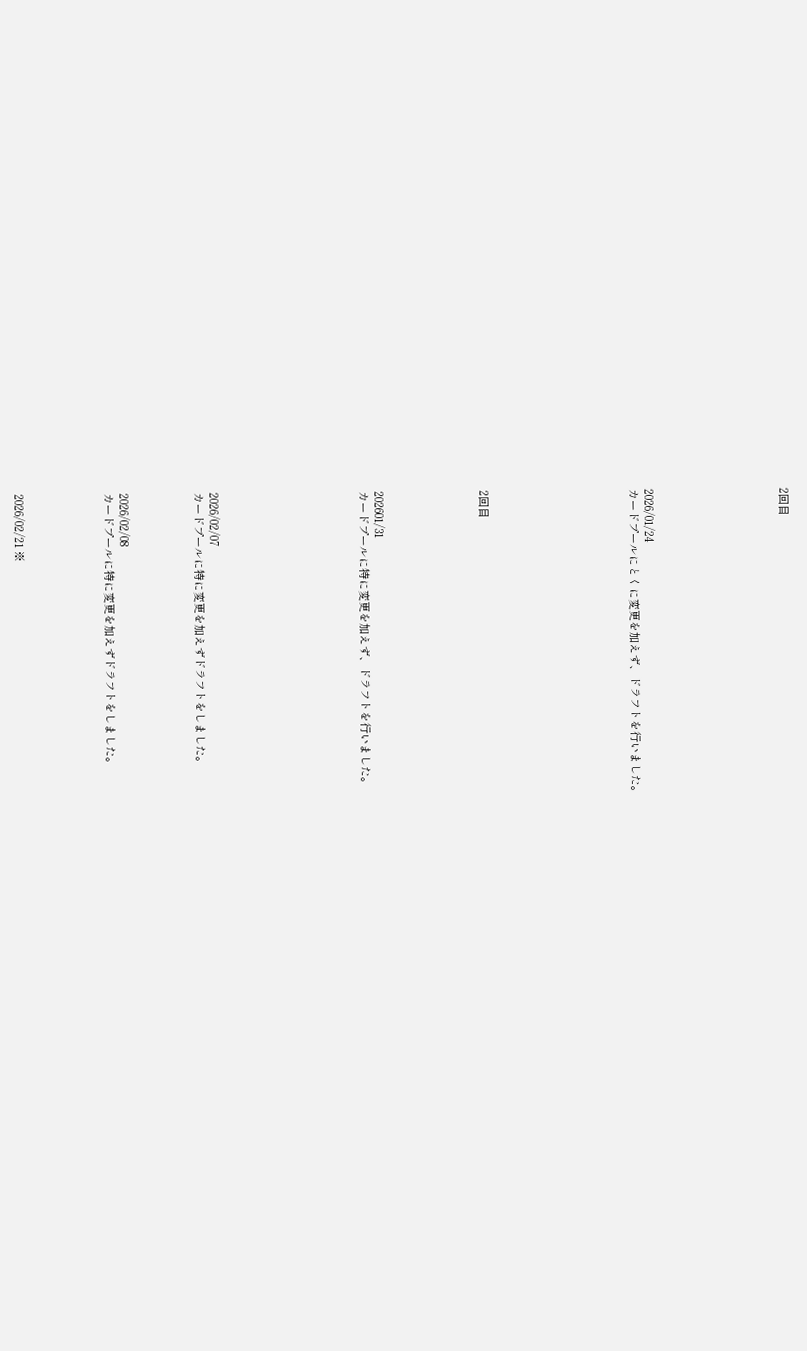2回目








2026/01/24
カードプールにとくに変更を加えず、ドラフトを行いました。









2回目






202601/31
カードプールに特に変更を加えず、ドラフトを行いました。









2026/02/07
カードプールに特に変更を加えずドラフトをしました。




2026/02/08
カードプールに特に変更を加えずドラフトをしました。





2026/02/21 ※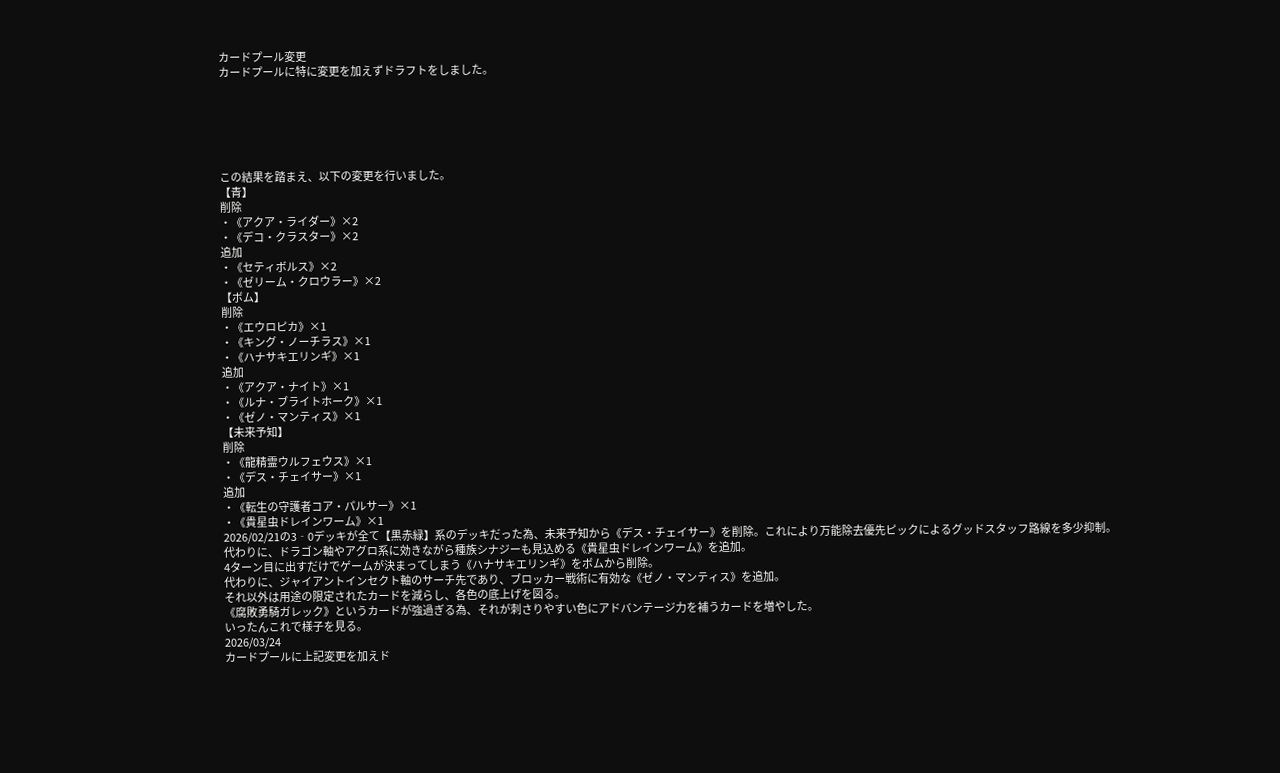カードプール変更
カードプールに特に変更を加えずドラフトをしました。






この結果を踏まえ、以下の変更を行いました。
【青】
削除
・《アクア・ライダー》×2
・《デコ・クラスター》×2
追加
・《セティボルス》×2
・《ゼリーム・クロウラー》×2
【ボム】
削除
・《エウロピカ》×1
・《キング・ノーチラス》×1
・《ハナサキエリンギ》×1
追加
・《アクア・ナイト》×1
・《ルナ・ブライトホーク》×1
・《ゼノ・マンティス》×1
【未来予知】
削除
・《龍精霊ウルフェウス》×1
・《デス・チェイサー》×1
追加
・《転生の守護者コア・パルサー》×1
・《貴星虫ドレインワーム》×1
2026/02/21の3‐0デッキが全て【黒赤緑】系のデッキだった為、未来予知から《デス・チェイサー》を削除。これにより万能除去優先ピックによるグッドスタッフ路線を多少抑制。
代わりに、ドラゴン軸やアグロ系に効きながら種族シナジーも見込める《貴星虫ドレインワーム》を追加。
4ターン目に出すだけでゲームが決まってしまう《ハナサキエリンギ》をボムから削除。
代わりに、ジャイアントインセクト軸のサーチ先であり、ブロッカー戦術に有効な《ゼノ・マンティス》を追加。
それ以外は用途の限定されたカードを減らし、各色の底上げを図る。
《腐敗勇騎ガレック》というカードが強過ぎる為、それが刺さりやすい色にアドバンテージ力を補うカードを増やした。
いったんこれで様子を見る。
2026/03/24
カードプールに上記変更を加えド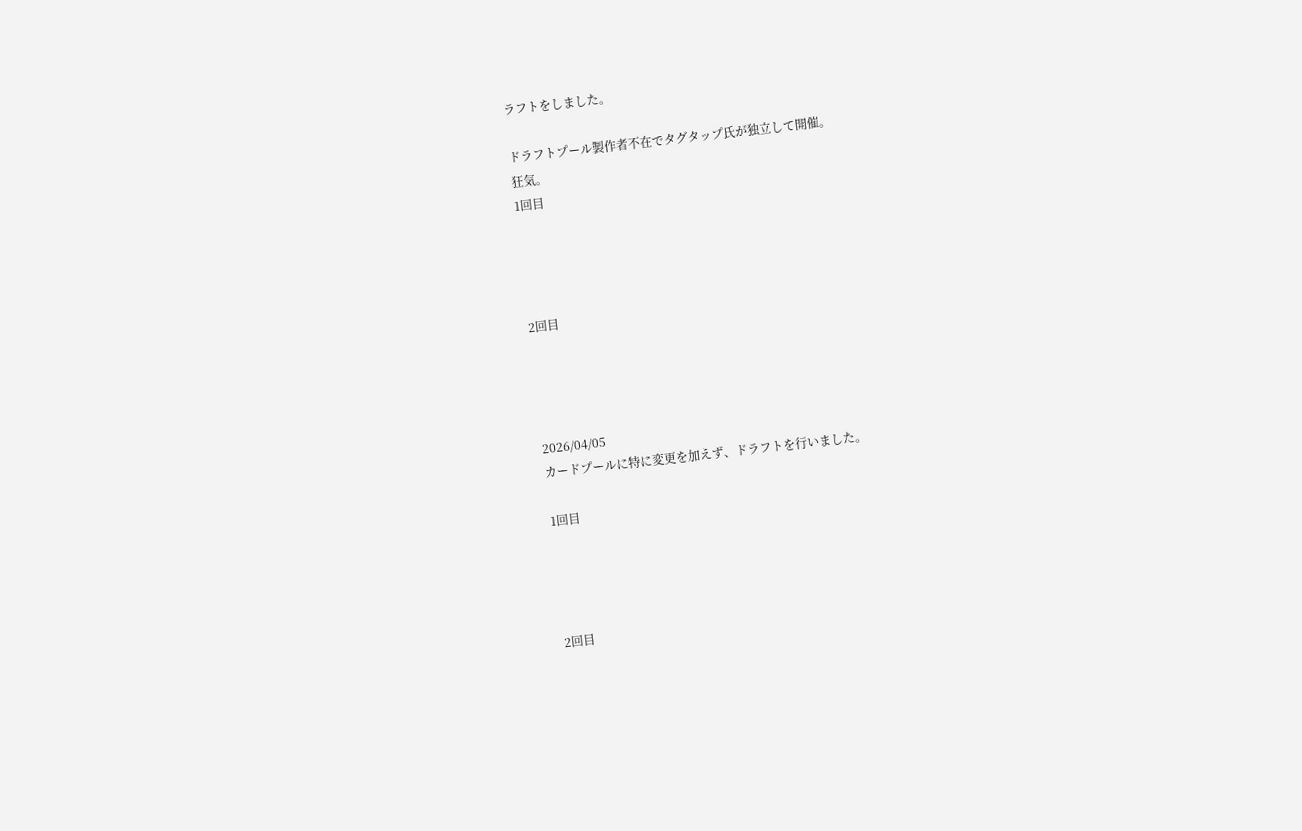ラフトをしました。

ドラフトプール製作者不在でタグタップ氏が独立して開催。
狂気。
1回目




2回目




2026/04/05
カードプールに特に変更を加えず、ドラフトを行いました。

1回目




2回目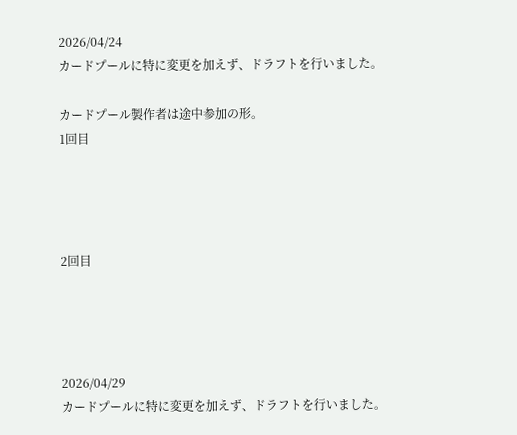2026/04/24
カードプールに特に変更を加えず、ドラフトを行いました。

カードプール製作者は途中参加の形。
1回目




2回目




2026/04/29
カードプールに特に変更を加えず、ドラフトを行いました。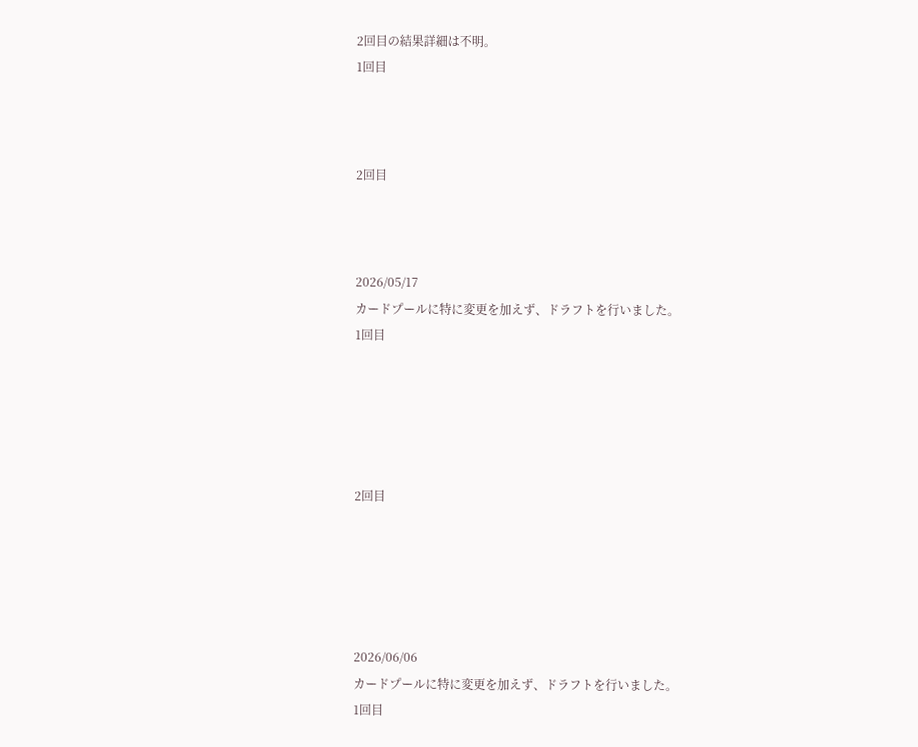2回目の結果詳細は不明。
1回目



2回目



2026/05/17
カードプールに特に変更を加えず、ドラフトを行いました。
1回目





2回目





2026/06/06
カードプールに特に変更を加えず、ドラフトを行いました。
1回目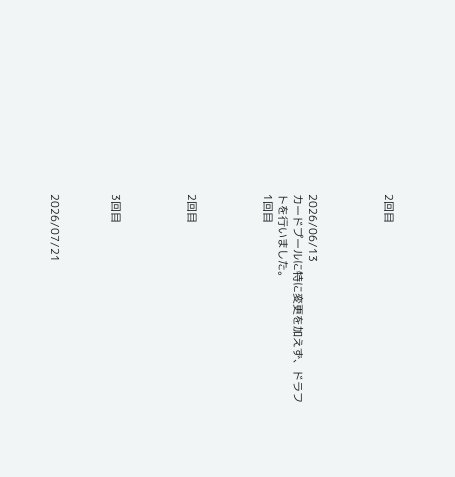2回目




2026/06/13
カードプールに特に変更を加えず、ドラフトを行いました。
1回目




2回目




3回目



2026/07/21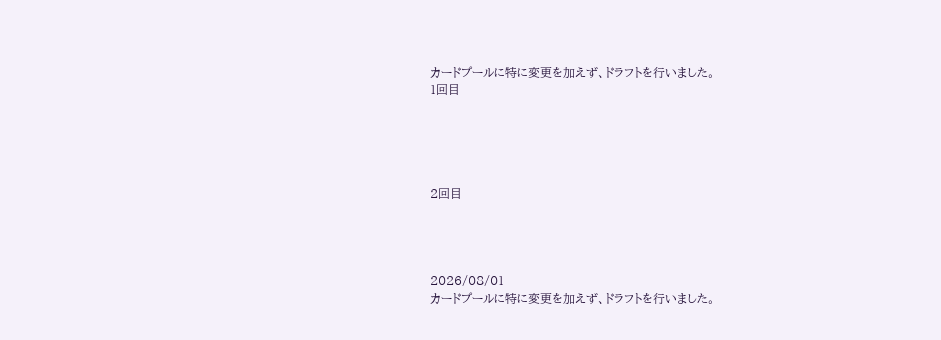カードプールに特に変更を加えず、ドラフトを行いました。
1回目





2回目




2026/08/01
カードプールに特に変更を加えず、ドラフトを行いました。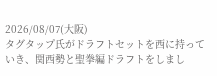2026/08/07(大阪)
タグタップ氏がドラフトセットを西に持っていき、関西勢と聖拳編ドラフトをしまし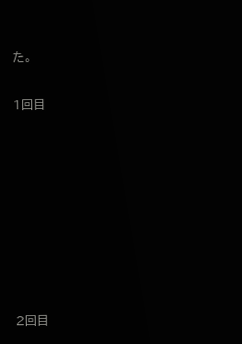た。

1回目








2回目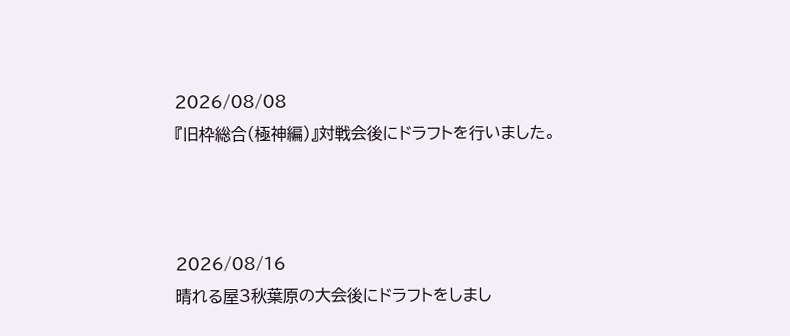2026/08/08
『旧枠総合(極神編)』対戦会後にドラフトを行いました。



2026/08/16
晴れる屋3秋葉原の大会後にドラフトをしまし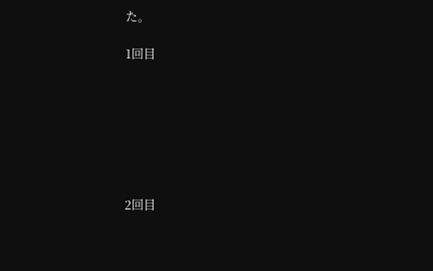た。

1回目







2回目